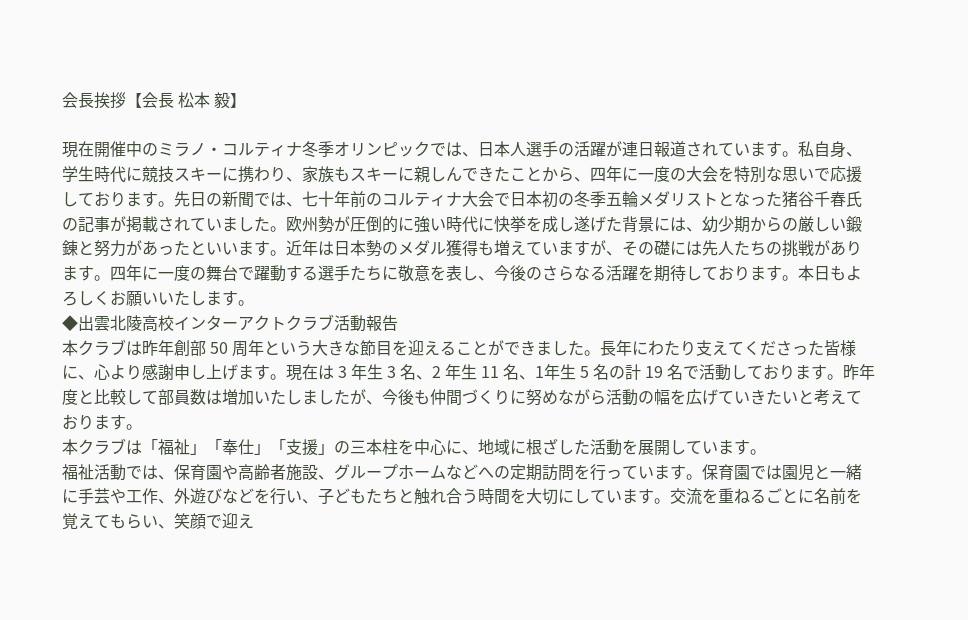会長挨拶【会長 松本 毅】

現在開催中のミラノ・コルティナ冬季オリンピックでは、日本人選手の活躍が連日報道されています。私自身、学生時代に競技スキーに携わり、家族もスキーに親しんできたことから、四年に一度の大会を特別な思いで応援しております。先日の新聞では、七十年前のコルティナ大会で日本初の冬季五輪メダリストとなった猪谷千春氏の記事が掲載されていました。欧州勢が圧倒的に強い時代に快挙を成し遂げた背景には、幼少期からの厳しい鍛錬と努力があったといいます。近年は日本勢のメダル獲得も増えていますが、その礎には先人たちの挑戦があります。四年に一度の舞台で躍動する選手たちに敬意を表し、今後のさらなる活躍を期待しております。本日もよろしくお願いいたします。
◆出雲北陵高校インターアクトクラブ活動報告
本クラブは昨年創部 50 周年という大きな節目を迎えることができました。長年にわたり支えてくださった皆様に、心より感謝申し上げます。現在は 3 年生 3 名、2 年生 11 名、1年生 5 名の計 19 名で活動しております。昨年度と比較して部員数は増加いたしましたが、今後も仲間づくりに努めながら活動の幅を広げていきたいと考えております。
本クラブは「福祉」「奉仕」「支援」の三本柱を中心に、地域に根ざした活動を展開しています。
福祉活動では、保育園や高齢者施設、グループホームなどへの定期訪問を行っています。保育園では園児と一緒に手芸や工作、外遊びなどを行い、子どもたちと触れ合う時間を大切にしています。交流を重ねるごとに名前を覚えてもらい、笑顔で迎え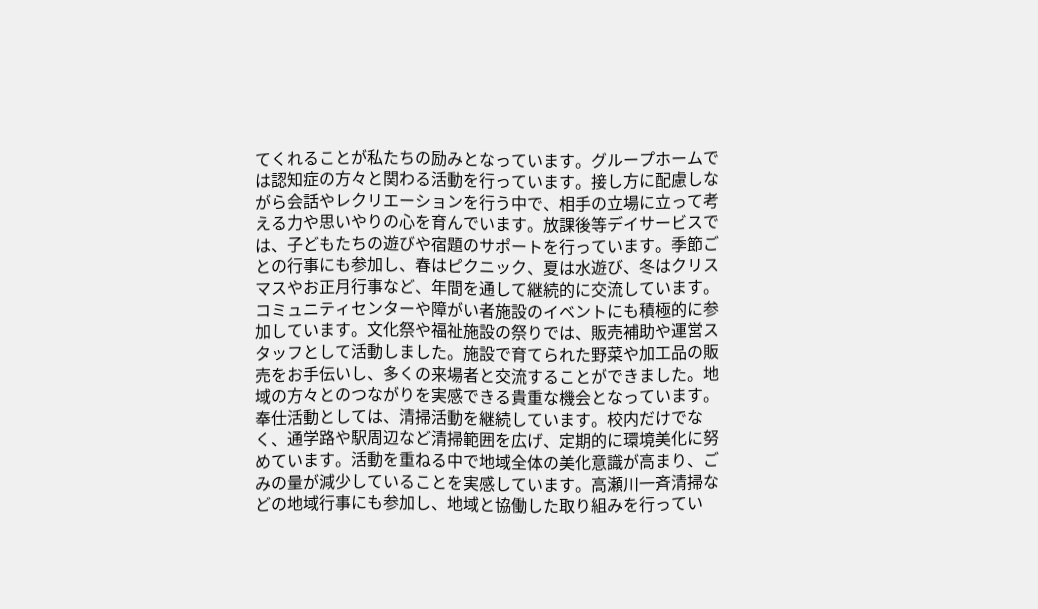てくれることが私たちの励みとなっています。グループホームでは認知症の方々と関わる活動を行っています。接し方に配慮しながら会話やレクリエーションを行う中で、相手の立場に立って考える力や思いやりの心を育んでいます。放課後等デイサービスでは、子どもたちの遊びや宿題のサポートを行っています。季節ごとの行事にも参加し、春はピクニック、夏は水遊び、冬はクリスマスやお正月行事など、年間を通して継続的に交流しています。コミュニティセンターや障がい者施設のイベントにも積極的に参加しています。文化祭や福祉施設の祭りでは、販売補助や運営スタッフとして活動しました。施設で育てられた野菜や加工品の販売をお手伝いし、多くの来場者と交流することができました。地域の方々とのつながりを実感できる貴重な機会となっています。
奉仕活動としては、清掃活動を継続しています。校内だけでなく、通学路や駅周辺など清掃範囲を広げ、定期的に環境美化に努めています。活動を重ねる中で地域全体の美化意識が高まり、ごみの量が減少していることを実感しています。高瀬川一斉清掃などの地域行事にも参加し、地域と協働した取り組みを行ってい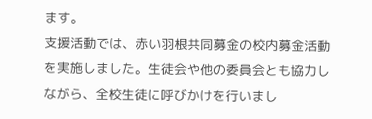ます。
支援活動では、赤い羽根共同募金の校内募金活動を実施しました。生徒会や他の委員会とも協力しながら、全校生徒に呼びかけを行いまし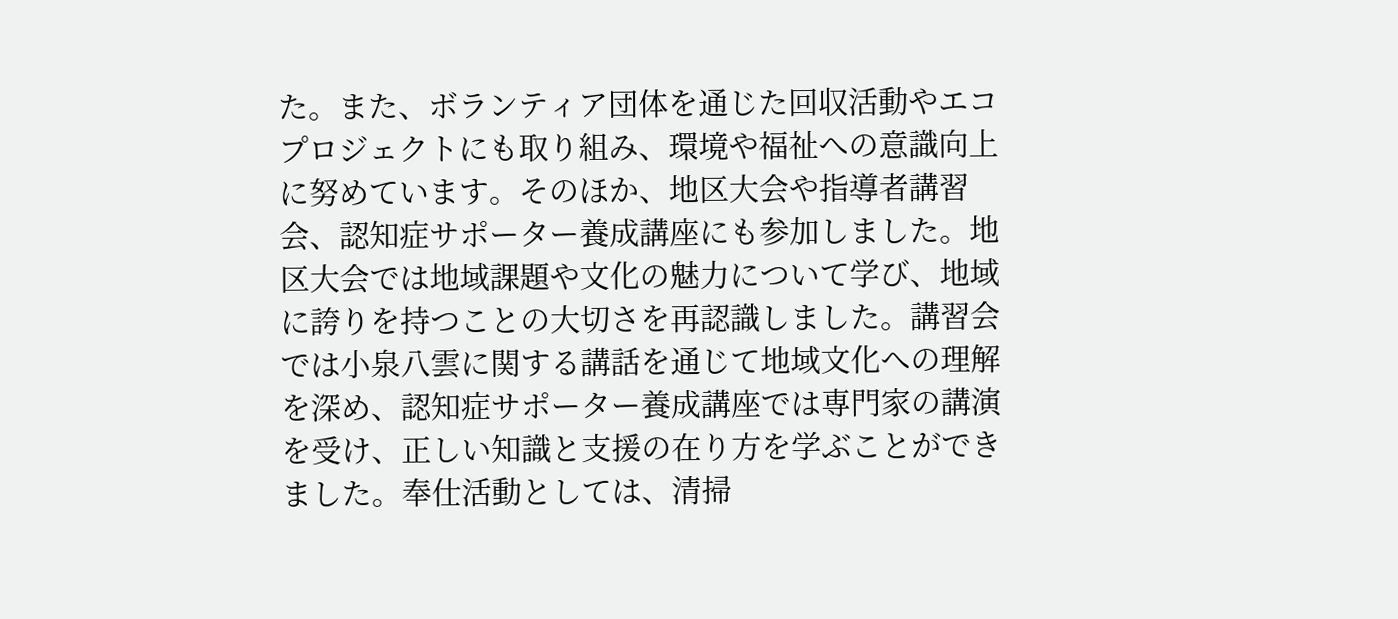た。また、ボランティア団体を通じた回収活動やエコプロジェクトにも取り組み、環境や福祉への意識向上に努めています。そのほか、地区大会や指導者講習会、認知症サポーター養成講座にも参加しました。地区大会では地域課題や文化の魅力について学び、地域に誇りを持つことの大切さを再認識しました。講習会では小泉八雲に関する講話を通じて地域文化への理解を深め、認知症サポーター養成講座では専門家の講演を受け、正しい知識と支援の在り方を学ぶことができました。奉仕活動としては、清掃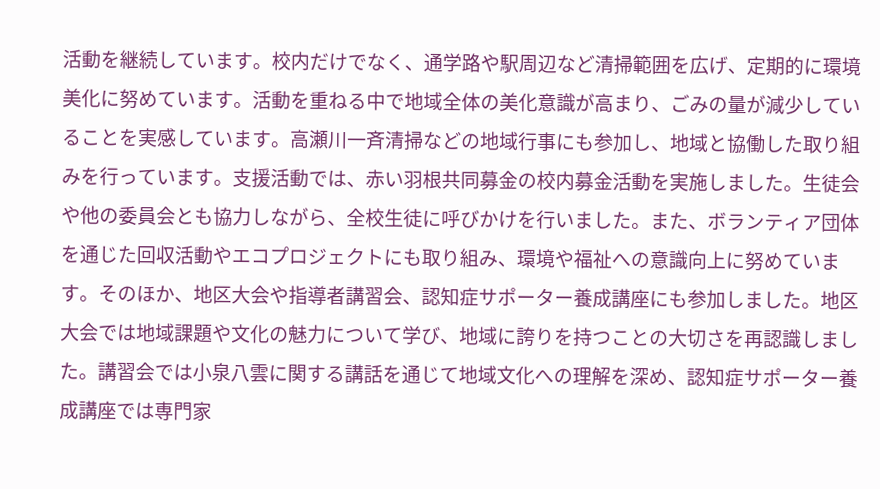活動を継続しています。校内だけでなく、通学路や駅周辺など清掃範囲を広げ、定期的に環境美化に努めています。活動を重ねる中で地域全体の美化意識が高まり、ごみの量が減少していることを実感しています。高瀬川一斉清掃などの地域行事にも参加し、地域と協働した取り組みを行っています。支援活動では、赤い羽根共同募金の校内募金活動を実施しました。生徒会や他の委員会とも協力しながら、全校生徒に呼びかけを行いました。また、ボランティア団体を通じた回収活動やエコプロジェクトにも取り組み、環境や福祉への意識向上に努めています。そのほか、地区大会や指導者講習会、認知症サポーター養成講座にも参加しました。地区大会では地域課題や文化の魅力について学び、地域に誇りを持つことの大切さを再認識しました。講習会では小泉八雲に関する講話を通じて地域文化への理解を深め、認知症サポーター養成講座では専門家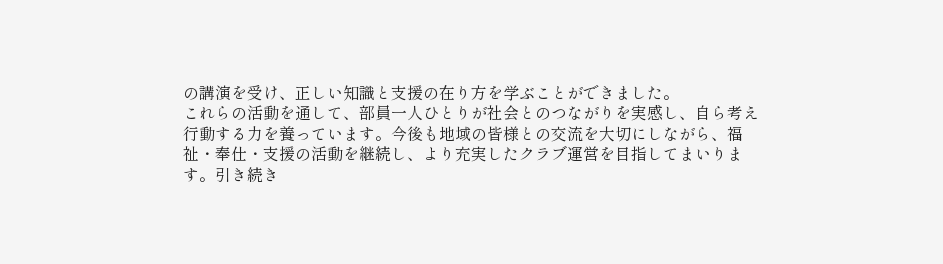の講演を受け、正しい知識と支援の在り方を学ぶことができました。
これらの活動を通して、部員一人ひとりが社会とのつながりを実感し、自ら考え行動する力を養っています。今後も地域の皆様との交流を大切にしながら、福祉・奉仕・支援の活動を継続し、より充実したクラブ運営を目指してまいります。引き続き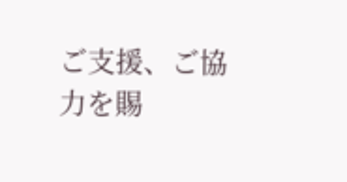ご支援、ご協力を賜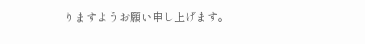りますようお願い申し上げます。